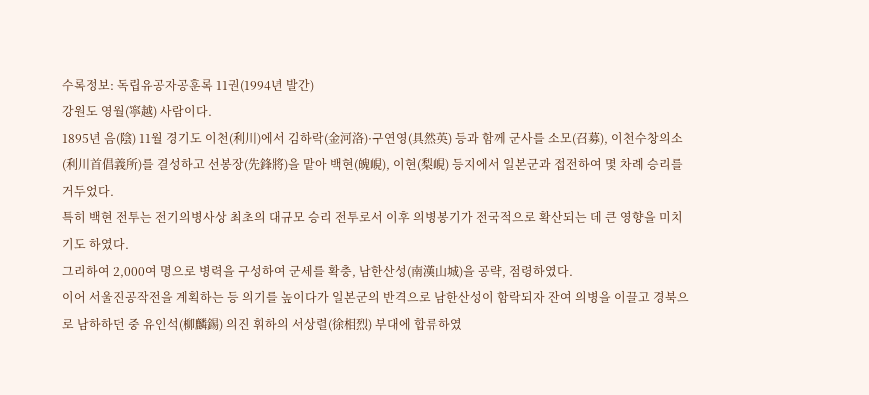수록정보: 독립유공자공훈록 11권(1994년 발간)
강원도 영월(寧越) 사람이다.
1895년 음(陰) 11월 경기도 이천(利川)에서 김하락(金河洛)·구연영(具然英) 등과 함께 군사를 소모(召募), 이천수창의소(利川首倡義所)를 결성하고 선봉장(先鋒將)을 맡아 백현(魄峴), 이현(梨峴) 등지에서 일본군과 접전하여 몇 차례 승리를 거두었다.
특히 백현 전투는 전기의병사상 최초의 대규모 승리 전투로서 이후 의병봉기가 전국적으로 확산되는 데 큰 영향을 미치기도 하였다.
그리하여 2,000여 명으로 병력을 구성하여 군세를 확충, 남한산성(南漢山城)을 공략, 점령하였다.
이어 서울진공작전을 계획하는 등 의기를 높이다가 일본군의 반격으로 남한산성이 함락되자 잔여 의병을 이끌고 경북으로 남하하던 중 유인석(柳麟錫) 의진 휘하의 서상렬(徐相烈) 부대에 합류하였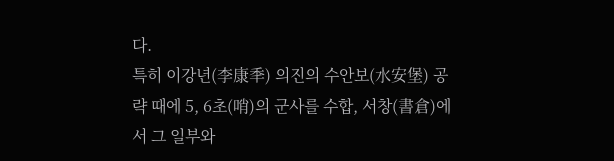다.
특히 이강년(李康秊) 의진의 수안보(水安堡) 공략 때에 5, 6초(哨)의 군사를 수합, 서창(書倉)에서 그 일부와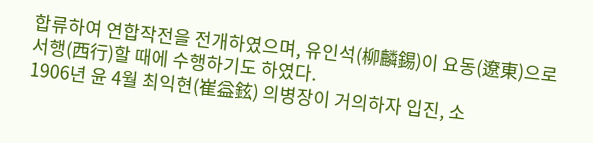합류하여 연합작전을 전개하였으며, 유인석(柳麟錫)이 요동(遼東)으로 서행(西行)할 때에 수행하기도 하였다.
1906년 윤 4월 최익현(崔益鉉) 의병장이 거의하자 입진, 소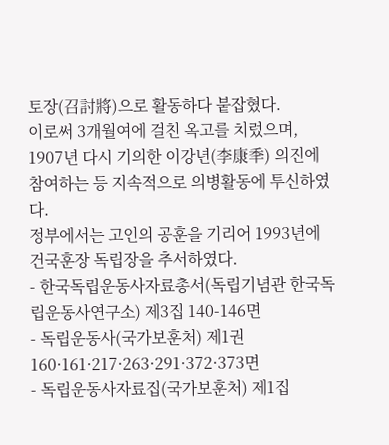토장(召討將)으로 활동하다 붙잡혔다.
이로써 3개월여에 걸친 옥고를 치렀으며, 1907년 다시 기의한 이강년(李康秊) 의진에 참여하는 등 지속적으로 의병활동에 투신하였다.
정부에서는 고인의 공훈을 기리어 1993년에 건국훈장 독립장을 추서하였다.
- 한국독립운동사자료총서(독립기념관 한국독립운동사연구소) 제3집 140-146면
- 독립운동사(국가보훈처) 제1권 160·161·217·263·291·372·373면
- 독립운동사자료집(국가보훈처) 제1집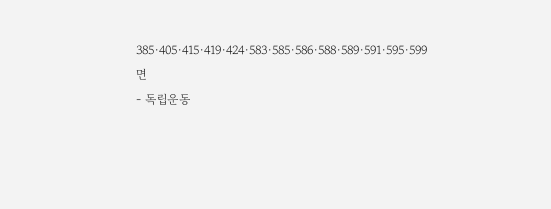385·405·415·419·424·583·585·586·588·589·591·595·599면
- 독립운동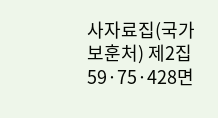사자료집(국가보훈처) 제2집 59·75·428면